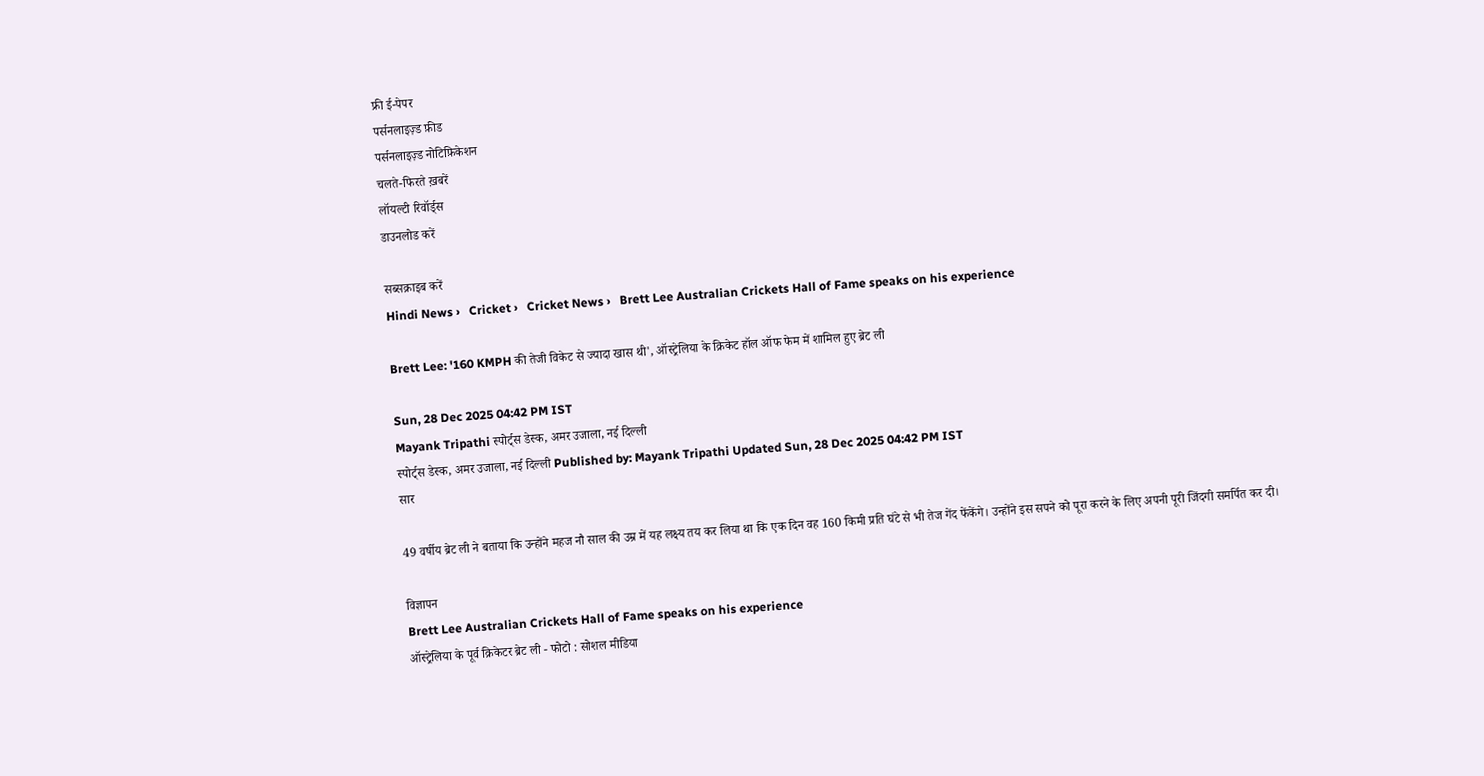फ्री ई-पेपर
पर्सनलाइज़्ड फ़ीड
पर्सनलाइज़्ड नोटिफ़िकेशन
चलते-फिरते ख़बरें
लॉयल्टी रिवॉर्ड्स
डाउनलोड करें

सब्सक्राइब करें
Hindi News ›   Cricket ›   Cricket News ›   Brett Lee Australian Crickets Hall of Fame speaks on his experience

Brett Lee: '160 KMPH की तेजी विकेट से ज्यादा खास थी', ऑस्ट्रेलिया के क्रिकेट हॉल ऑफ फेम में शामिल हुए ब्रेट ली

Sun, 28 Dec 2025 04:42 PM IST
Mayank Tripathi स्पोर्ट्स डेस्क, अमर उजाला, नई दिल्ली
स्पोर्ट्स डेस्क, अमर उजाला, नई दिल्ली Published by: Mayank Tripathi Updated Sun, 28 Dec 2025 04:42 PM IST
सार

49 वर्षीय ब्रेट ली ने बताया कि उन्होंने महज नौ साल की उम्र में यह लक्ष्य तय कर लिया था कि एक दिन वह 160 किमी प्रति घंटे से भी तेज गेंद फेंकेंगे। उन्होंने इस सपने को पूरा करने के लिए अपनी पूरी जिंदगी समर्पित कर दी।

विज्ञापन
Brett Lee Australian Crickets Hall of Fame speaks on his experience
ऑस्ट्रेलिया के पूर्व क्रिकेटर ब्रेट ली - फोटो : सोशल मीडिया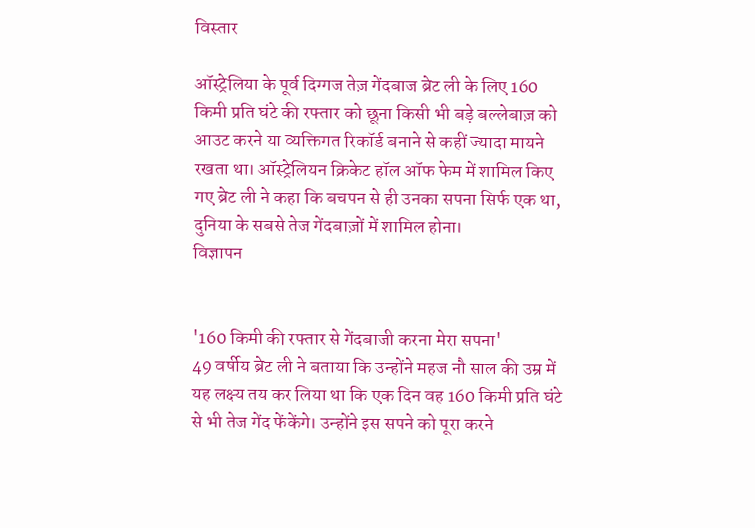विस्तार

ऑस्ट्रेलिया के पूर्व दिग्गज तेज़ गेंदबाज ब्रेट ली के लिए 160 किमी प्रति घंटे की रफ्तार को छूना किसी भी बड़े बल्लेबाज़ को आउट करने या व्यक्तिगत रिकॉर्ड बनाने से कहीं ज्यादा मायने रखता था। ऑस्ट्रेलियन क्रिकेट हॉल ऑफ फेम में शामिल किए गए ब्रेट ली ने कहा कि बचपन से ही उनका सपना सिर्फ एक था, दुनिया के सबसे तेज गेंदबाज़ों में शामिल होना।
विज्ञापन


'160 किमी की रफ्तार से गेंदबाजी करना मेरा सपना'
49 वर्षीय ब्रेट ली ने बताया कि उन्होंने महज नौ साल की उम्र में यह लक्ष्य तय कर लिया था कि एक दिन वह 160 किमी प्रति घंटे से भी तेज गेंद फेंकेंगे। उन्होंने इस सपने को पूरा करने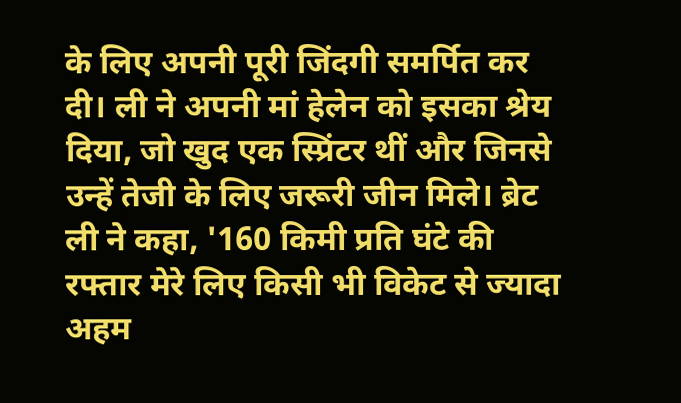के लिए अपनी पूरी जिंदगी समर्पित कर दी। ली ने अपनी मां हेलेन को इसका श्रेय दिया, जो खुद एक स्प्रिंटर थीं और जिनसे उन्हें तेजी के लिए जरूरी जीन मिले। ब्रेट ली ने कहा, '160 किमी प्रति घंटे की रफ्तार मेरे लिए किसी भी विकेट से ज्यादा अहम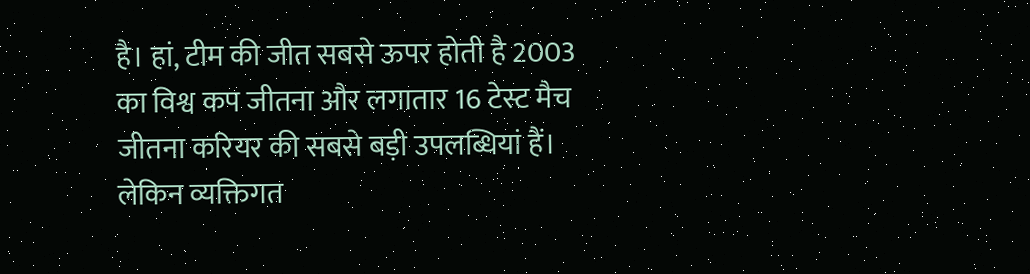है। हां, टीम की जीत सबसे ऊपर होती है 2003 का विश्व कप जीतना और लगातार 16 टेस्ट मैच जीतना करियर की सबसे बड़ी उपलब्धियां हैं। लेकिन व्यक्तिगत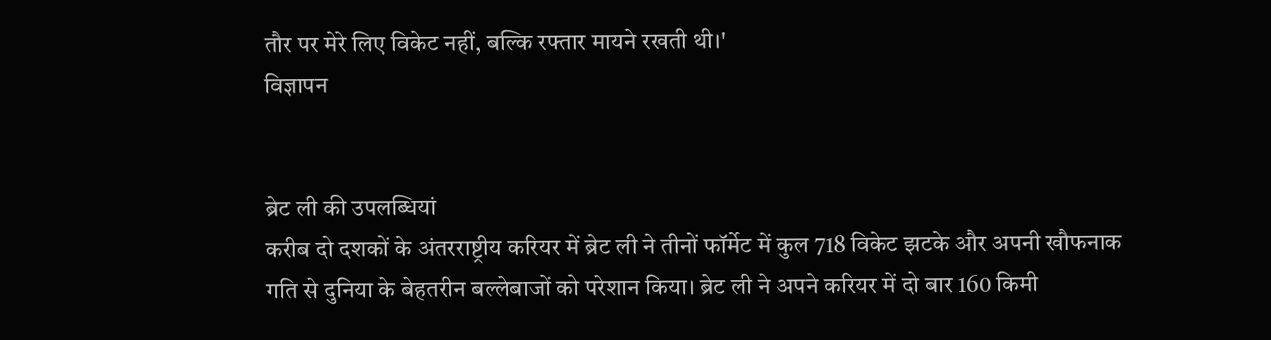तौर पर मेरे लिए विकेट नहीं, बल्कि रफ्तार मायने रखती थी।'
विज्ञापन


ब्रेट ली की उपलब्धियां
करीब दो दशकों के अंतरराष्ट्रीय करियर में ब्रेट ली ने तीनों फॉर्मेट में कुल 718 विकेट झटके और अपनी खौफनाक गति से दुनिया के बेहतरीन बल्लेबाजों को परेशान किया। ब्रेट ली ने अपने करियर में दो बार 160 किमी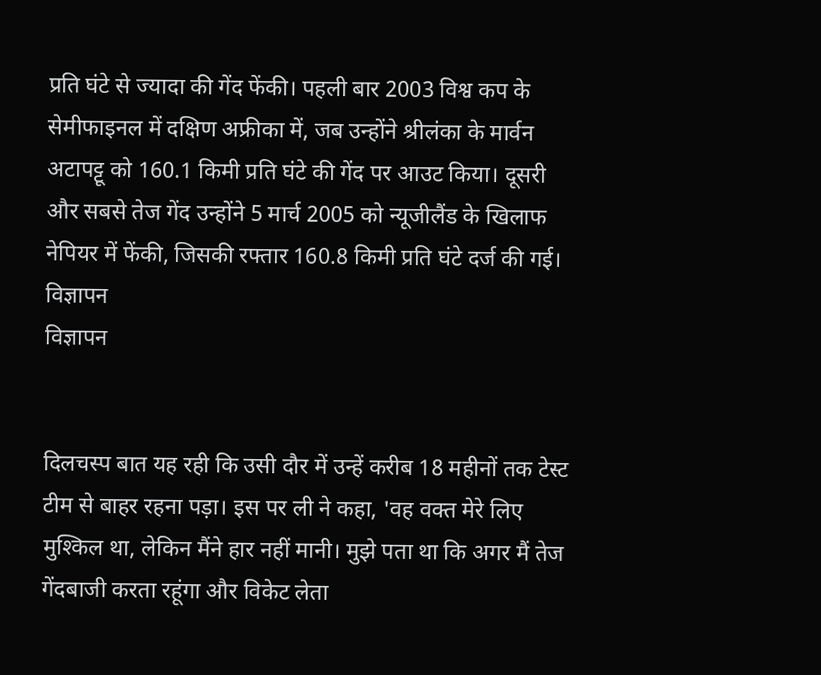प्रति घंटे से ज्यादा की गेंद फेंकी। पहली बार 2003 विश्व कप के सेमीफाइनल में दक्षिण अफ्रीका में, जब उन्होंने श्रीलंका के मार्वन अटापट्टू को 160.1 किमी प्रति घंटे की गेंद पर आउट किया। दूसरी और सबसे तेज गेंद उन्होंने 5 मार्च 2005 को न्यूजीलैंड के खिलाफ नेपियर में फेंकी, जिसकी रफ्तार 160.8 किमी प्रति घंटे दर्ज की गई।
विज्ञापन
विज्ञापन


दिलचस्प बात यह रही कि उसी दौर में उन्हें करीब 18 महीनों तक टेस्ट टीम से बाहर रहना पड़ा। इस पर ली ने कहा, 'वह वक्त मेरे लिए मुश्किल था, लेकिन मैंने हार नहीं मानी। मुझे पता था कि अगर मैं तेज गेंदबाजी करता रहूंगा और विकेट लेता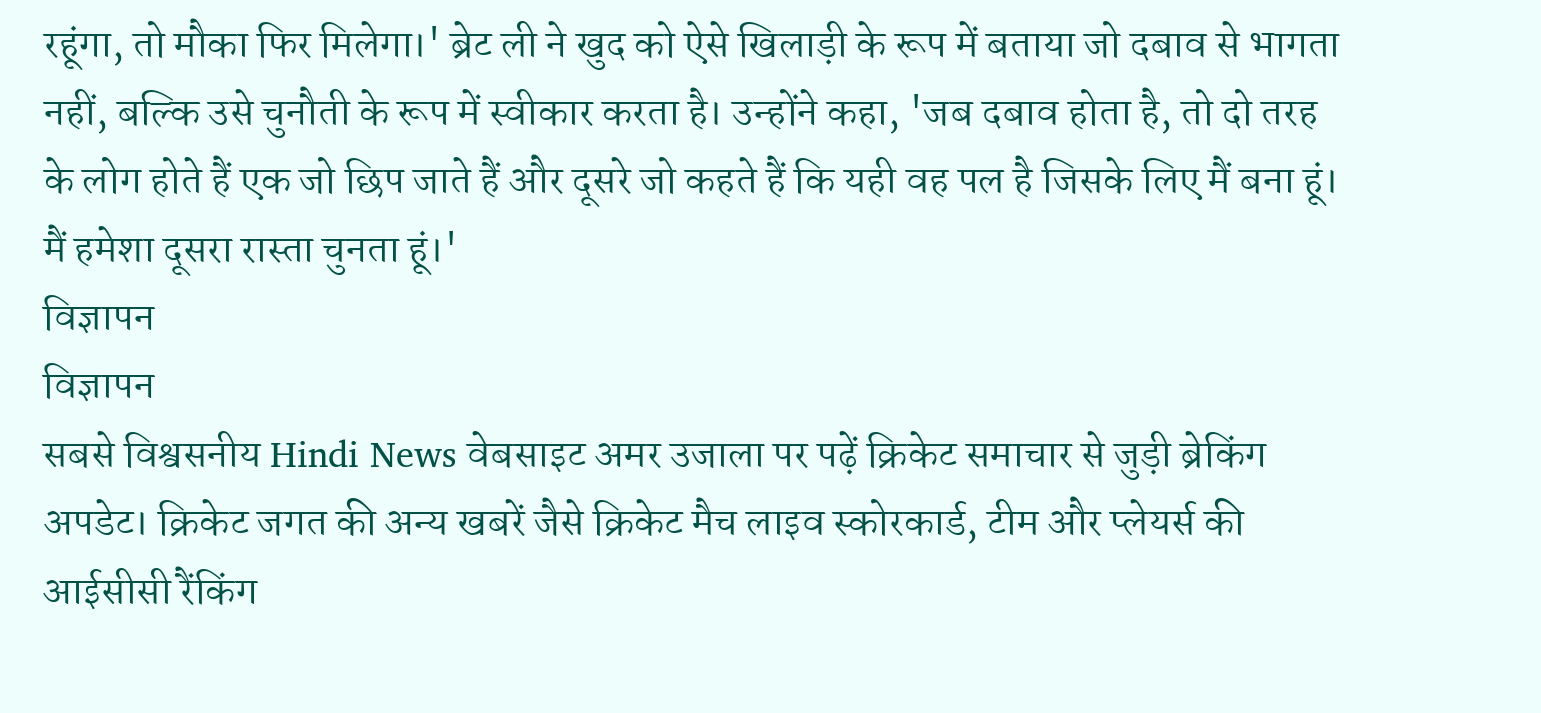रहूंगा, तो मौका फिर मिलेगा।' ब्रेट ली ने खुद को ऐसे खिलाड़ी के रूप में बताया जो दबाव से भागता नहीं, बल्कि उसे चुनौती के रूप में स्वीकार करता है। उन्होंने कहा, 'जब दबाव होता है, तो दो तरह के लोग होते हैं एक जो छिप जाते हैं और दूसरे जो कहते हैं कि यही वह पल है जिसके लिए मैं बना हूं। मैं हमेशा दूसरा रास्ता चुनता हूं।'
विज्ञापन
विज्ञापन
सबसे विश्वसनीय Hindi News वेबसाइट अमर उजाला पर पढ़ें क्रिकेट समाचार से जुड़ी ब्रेकिंग अपडेट। क्रिकेट जगत की अन्य खबरें जैसे क्रिकेट मैच लाइव स्कोरकार्ड, टीम और प्लेयर्स की आईसीसी रैंकिंग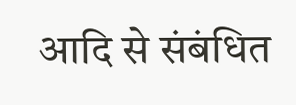आदि से संबंधित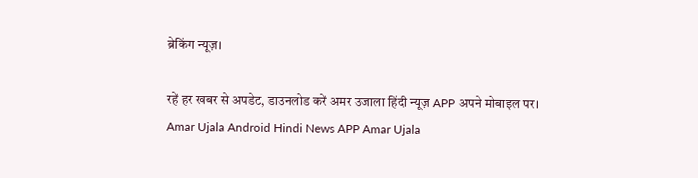ब्रेकिंग न्यूज़।

रहें हर खबर से अपडेट, डाउनलोड करें अमर उजाला हिंदी न्यूज़ APP अपने मोबाइल पर।
Amar Ujala Android Hindi News APP Amar Ujala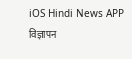iOS Hindi News APP
विज्ञापन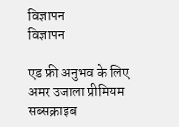विज्ञापन
विज्ञापन

एड फ्री अनुभव के लिए अमर उजाला प्रीमियम सब्सक्राइब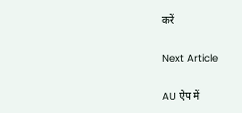करें

Next Article

AU ऐप में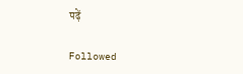पढ़ें

Followed